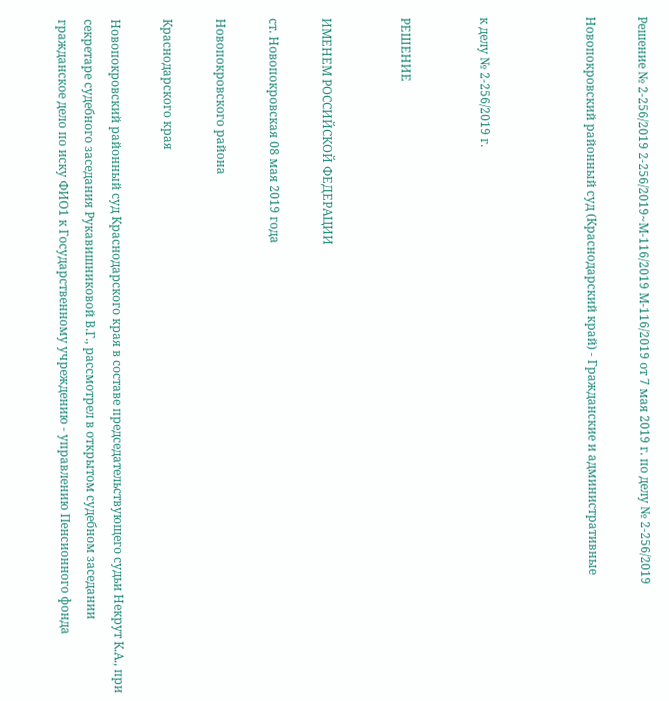Решение № 2-256/2019 2-256/2019~М-116/2019 М-116/2019 от 7 мая 2019 г. по делу № 2-256/2019

Новопокровский районный суд (Краснодарский край) - Гражданские и административные



к делу № 2-256/2019 г.


РЕШЕНИЕ


ИМЕНЕМ РОССИЙСКОЙ ФЕДЕРАЦИИ

ст. Новопокровская 08 мая 2019 года

Новопокровского района

Краснодарского края

Новопокровский районный суд Краснодарского края в составе председательствующего судьи Некрут К.А., при секретаре судебного заседания Рукавишниковой В.Г., рассмотрел в открытом судебном заседании гражданское дело по иску ФИО1 к Государственному учреждению - управлению Пенсионного фонда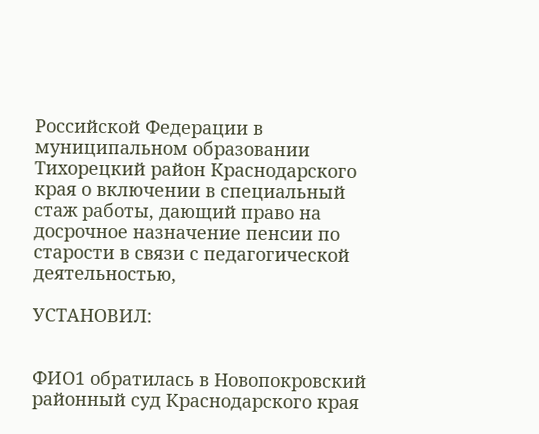Российской Федерации в муниципальном образовании Тихорецкий район Краснодарского края о включении в специальный стаж работы, дающий право на досрочное назначение пенсии по старости в связи с педагогической деятельностью,

УСТАНОВИЛ:


ФИО1 обратилась в Новопокровский районный суд Краснодарского края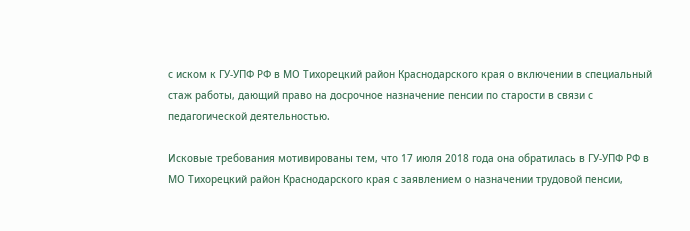с иском к ГУ-УПФ РФ в МО Тихорецкий район Краснодарского края о включении в специальный стаж работы, дающий право на досрочное назначение пенсии по старости в связи с педагогической деятельностью.

Исковые требования мотивированы тем, что 17 июля 2018 года она обратилась в ГУ-УПФ РФ в МО Тихорецкий район Краснодарского края с заявлением о назначении трудовой пенсии,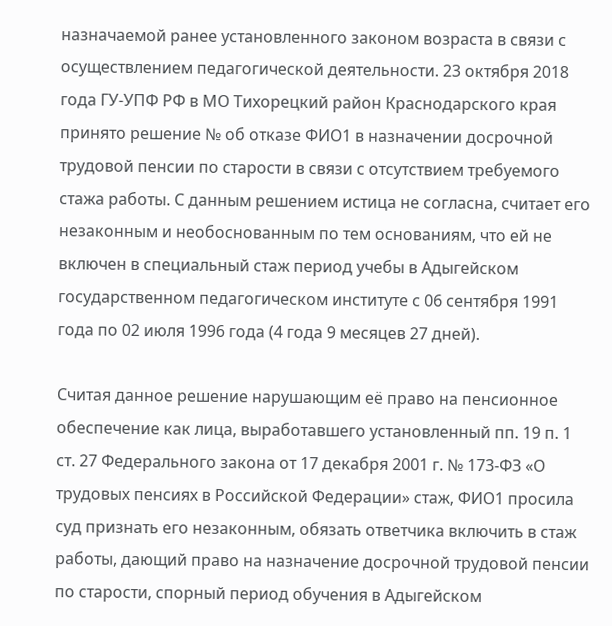назначаемой ранее установленного законом возраста в связи с осуществлением педагогической деятельности. 23 октября 2018 года ГУ-УПФ РФ в МО Тихорецкий район Краснодарского края принято решение № об отказе ФИО1 в назначении досрочной трудовой пенсии по старости в связи с отсутствием требуемого стажа работы. С данным решением истица не согласна, считает его незаконным и необоснованным по тем основаниям, что ей не включен в специальный стаж период учебы в Адыгейском государственном педагогическом институте с 06 сентября 1991 года по 02 июля 1996 года (4 года 9 месяцев 27 дней).

Считая данное решение нарушающим её право на пенсионное обеспечение как лица, выработавшего установленный пп. 19 п. 1 ст. 27 Федерального закона от 17 декабря 2001 г. № 173-ФЗ «О трудовых пенсиях в Российской Федерации» стаж, ФИО1 просила суд признать его незаконным, обязать ответчика включить в стаж работы, дающий право на назначение досрочной трудовой пенсии по старости, спорный период обучения в Адыгейском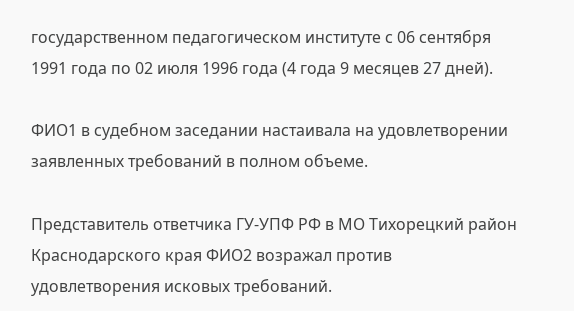государственном педагогическом институте с 06 сентября 1991 года по 02 июля 1996 года (4 года 9 месяцев 27 дней).

ФИО1 в судебном заседании настаивала на удовлетворении заявленных требований в полном объеме.

Представитель ответчика ГУ-УПФ РФ в МО Тихорецкий район Краснодарского края ФИО2 возражал против удовлетворения исковых требований.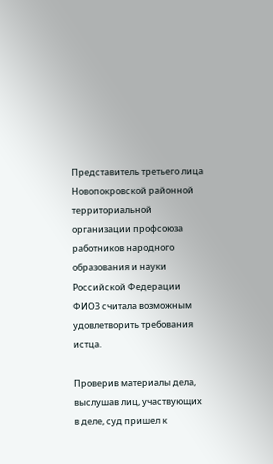Представитель третьего лица Новопокровской районной территориальной организации профсоюза работников народного образования и науки Российской Федерации ФИО3 считала возможным удовлетворить требования истца.

Проверив материалы дела, выслушав лиц, участвующих в деле, суд пришел к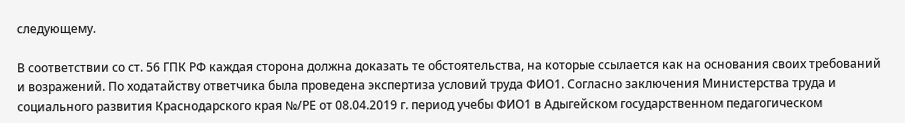следующему.

В соответствии со ст. 56 ГПК РФ каждая сторона должна доказать те обстоятельства, на которые ссылается как на основания своих требований и возражений. По ходатайству ответчика была проведена экспертиза условий труда ФИО1. Согласно заключения Министерства труда и социального развития Краснодарского края №/РЕ от 08.04.2019 г. период учебы ФИО1 в Адыгейском государственном педагогическом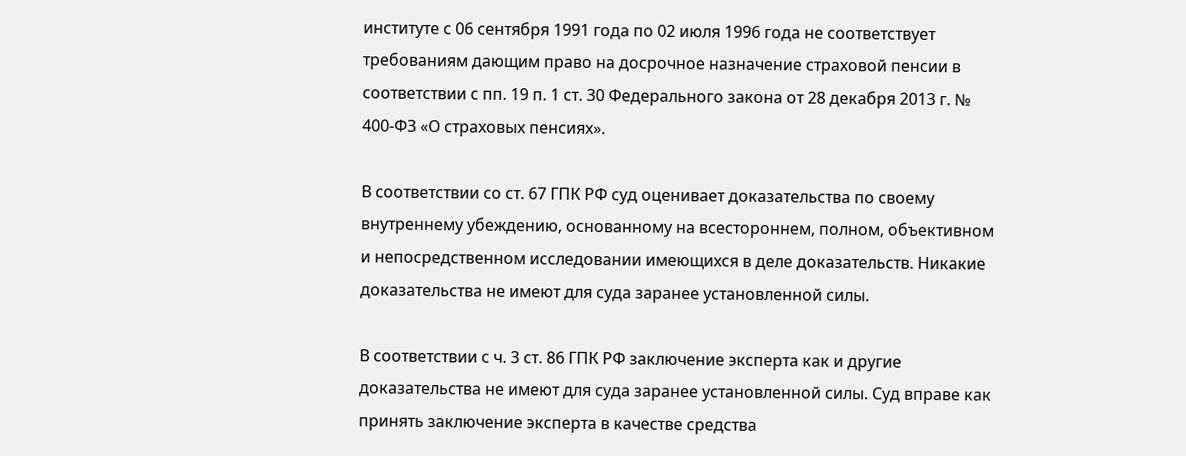институте с 06 сентября 1991 года по 02 июля 1996 года не соответствует требованиям дающим право на досрочное назначение страховой пенсии в соответствии с пп. 19 п. 1 ст. 30 Федерального закона от 28 декабря 2013 г. № 400-ФЗ «О страховых пенсиях».

В соответствии со ст. 67 ГПК РФ суд оценивает доказательства по своему внутреннему убеждению, основанному на всестороннем, полном, объективном и непосредственном исследовании имеющихся в деле доказательств. Никакие доказательства не имеют для суда заранее установленной силы.

В соответствии с ч. 3 ст. 86 ГПК РФ заключение эксперта как и другие доказательства не имеют для суда заранее установленной силы. Суд вправе как принять заключение эксперта в качестве средства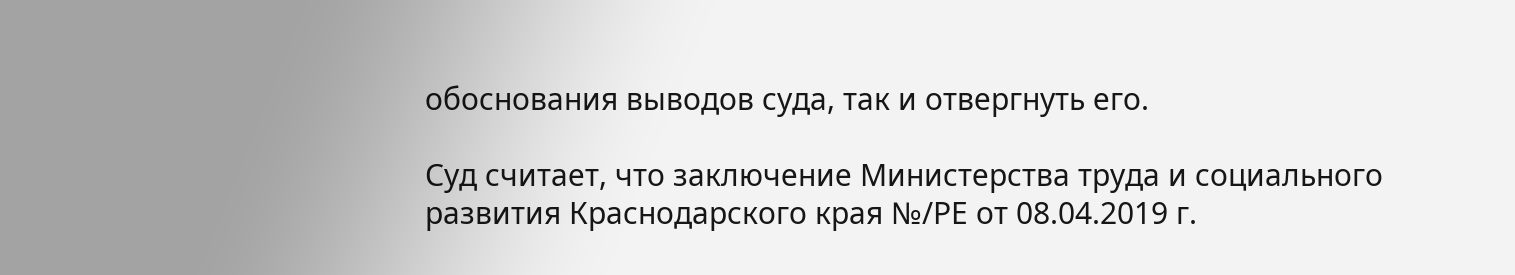обоснования выводов суда, так и отвергнуть его.

Суд считает, что заключение Министерства труда и социального развития Краснодарского края №/РЕ от 08.04.2019 г.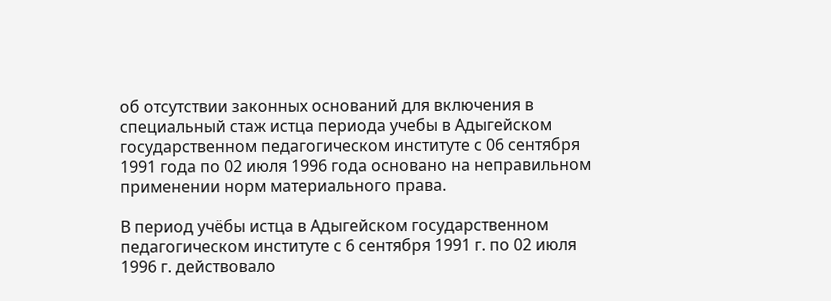об отсутствии законных оснований для включения в специальный стаж истца периода учебы в Адыгейском государственном педагогическом институте с 06 сентября 1991 года по 02 июля 1996 года основано на неправильном применении норм материального права.

В период учёбы истца в Адыгейском государственном педагогическом институте с 6 сентября 1991 г. по 02 июля 1996 г. действовало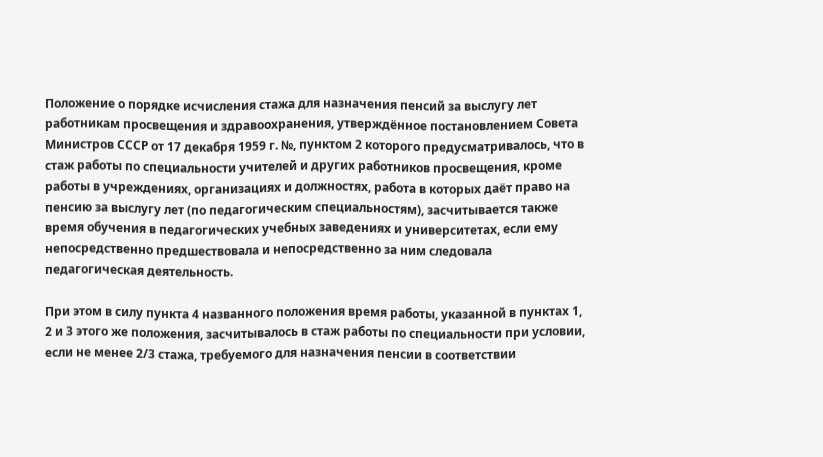Положение о порядке исчисления стажа для назначения пенсий за выслугу лет работникам просвещения и здравоохранения, утверждённое постановлением Совета Министров СССР от 17 декабря 1959 г. №, пунктом 2 которого предусматривалось, что в стаж работы по специальности учителей и других работников просвещения, кроме работы в учреждениях, организациях и должностях, работа в которых даёт право на пенсию за выслугу лет (по педагогическим специальностям), засчитывается также время обучения в педагогических учебных заведениях и университетах, если ему непосредственно предшествовала и непосредственно за ним следовала педагогическая деятельность.

При этом в силу пункта 4 названного положения время работы, указанной в пунктах 1, 2 и 3 этого же положения, засчитывалось в стаж работы по специальности при условии, если не менее 2/3 стажа, требуемого для назначения пенсии в соответствии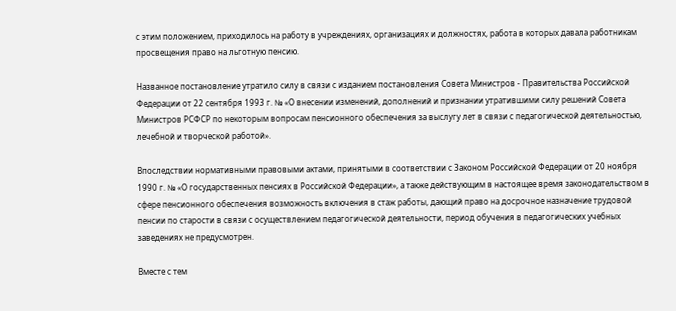с этим положением, приходилось на работу в учреждениях, организациях и должностях, работа в которых давала работникам просвещения право на льготную пенсию.

Названное постановление утратило силу в связи с изданием постановления Совета Министров - Правительства Российской Федерации от 22 сентября 1993 г. № «О внесении изменений, дополнений и признании утратившими силу решений Совета Министров РСФСР по некоторым вопросам пенсионного обеспечения за выслугу лет в связи с педагогической деятельностью, лечебной и творческой работой».

Впоследствии нормативными правовыми актами, принятыми в соответствии с Законом Российской Федерации от 20 ноября 1990 г. № «О государственных пенсиях в Российской Федерации», а также действующим в настоящее время законодательством в сфере пенсионного обеспечения возможность включения в стаж работы, дающий право на досрочное назначение трудовой пенсии по старости в связи с осуществлением педагогической деятельности, период обучения в педагогических учебных заведениях не предусмотрен.

Вместе с тем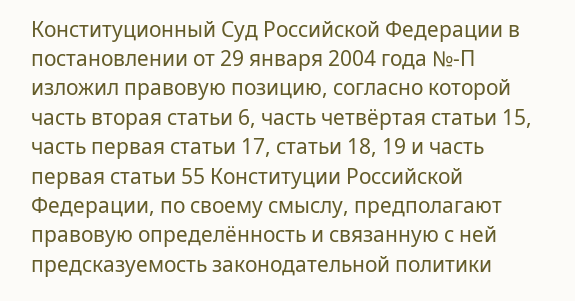Конституционный Суд Российской Федерации в постановлении от 29 января 2004 года №-П изложил правовую позицию, согласно которой часть вторая статьи 6, часть четвёртая статьи 15, часть первая статьи 17, статьи 18, 19 и часть первая статьи 55 Конституции Российской Федерации, по своему смыслу, предполагают правовую определённость и связанную с ней предсказуемость законодательной политики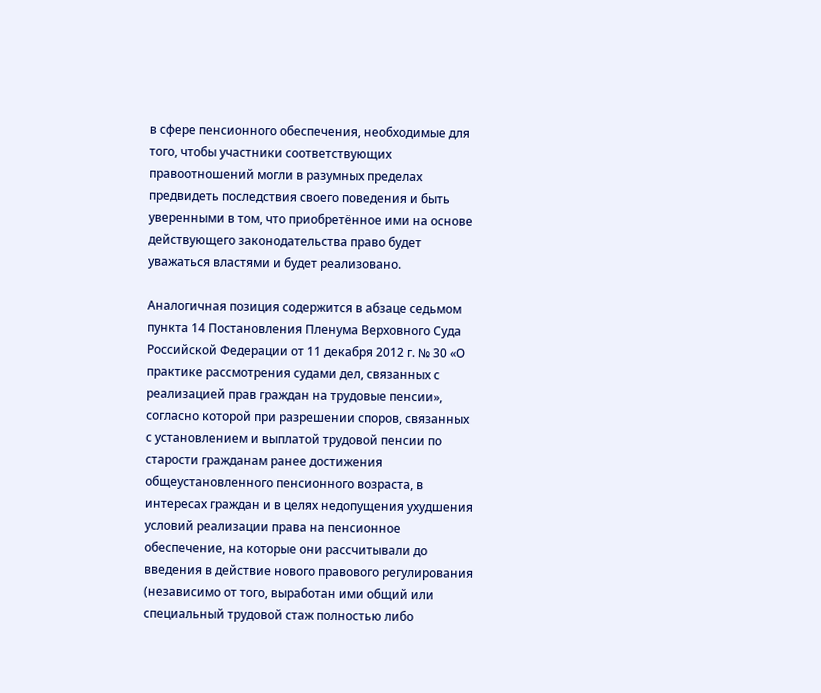в сфере пенсионного обеспечения, необходимые для того, чтобы участники соответствующих правоотношений могли в разумных пределах предвидеть последствия своего поведения и быть уверенными в том, что приобретённое ими на основе действующего законодательства право будет уважаться властями и будет реализовано.

Аналогичная позиция содержится в абзаце седьмом пункта 14 Постановления Пленума Верховного Суда Российской Федерации от 11 декабря 2012 г. № 30 «О практике рассмотрения судами дел, связанных с реализацией прав граждан на трудовые пенсии», согласно которой при разрешении споров, связанных с установлением и выплатой трудовой пенсии по старости гражданам ранее достижения общеустановленного пенсионного возраста, в интересах граждан и в целях недопущения ухудшения условий реализации права на пенсионное обеспечение, на которые они рассчитывали до введения в действие нового правового регулирования (независимо от того, выработан ими общий или специальный трудовой стаж полностью либо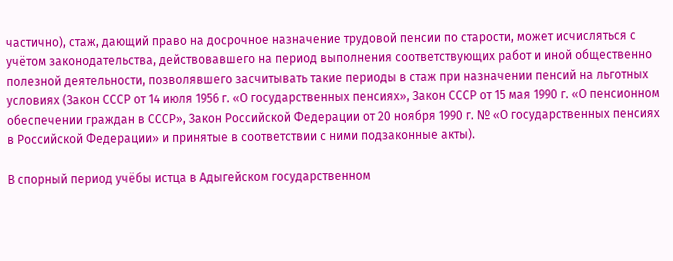частично), стаж, дающий право на досрочное назначение трудовой пенсии по старости, может исчисляться с учётом законодательства, действовавшего на период выполнения соответствующих работ и иной общественно полезной деятельности, позволявшего засчитывать такие периоды в стаж при назначении пенсий на льготных условиях (Закон СССР от 14 июля 1956 г. «О государственных пенсиях», Закон СССР от 15 мая 1990 г. «О пенсионном обеспечении граждан в СССР», Закон Российской Федерации от 20 ноября 1990 г. № «О государственных пенсиях в Российской Федерации» и принятые в соответствии с ними подзаконные акты).

В спорный период учёбы истца в Адыгейском государственном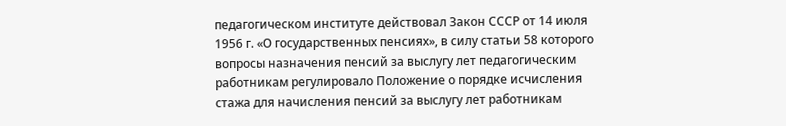педагогическом институте действовал Закон СССР от 14 июля 1956 г. «О государственных пенсиях», в силу статьи 58 которого вопросы назначения пенсий за выслугу лет педагогическим работникам регулировало Положение о порядке исчисления стажа для начисления пенсий за выслугу лет работникам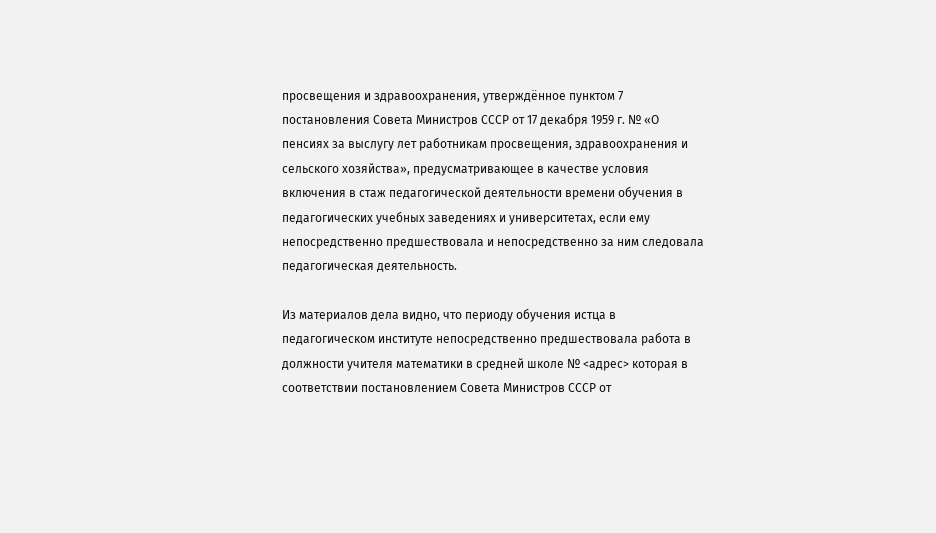просвещения и здравоохранения, утверждённое пунктом 7 постановления Совета Министров СССР от 17 декабря 1959 г. № «О пенсиях за выслугу лет работникам просвещения, здравоохранения и сельского хозяйства», предусматривающее в качестве условия включения в стаж педагогической деятельности времени обучения в педагогических учебных заведениях и университетах, если ему непосредственно предшествовала и непосредственно за ним следовала педагогическая деятельность.

Из материалов дела видно, что периоду обучения истца в педагогическом институте непосредственно предшествовала работа в должности учителя математики в средней школе № <адрес> которая в соответствии постановлением Совета Министров СССР от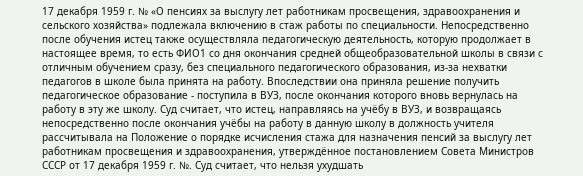17 декабря 1959 г. № «О пенсиях за выслугу лет работникам просвещения, здравоохранения и сельского хозяйства» подлежала включению в стаж работы по специальности. Непосредственно после обучения истец также осуществляла педагогическую деятельность, которую продолжает в настоящее время, то есть ФИО1 со дня окончания средней общеобразовательной школы в связи с отличным обучением сразу, без специального педагогического образования, из-за нехватки педагогов в школе была принята на работу. Впоследствии она приняла решение получить педагогическое образование - поступила в ВУЗ, после окончания которого вновь вернулась на работу в эту же школу. Суд считает, что истец, направляясь на учёбу в ВУЗ, и возвращаясь непосредственно после окончания учёбы на работу в данную школу в должность учителя рассчитывала на Положение о порядке исчисления стажа для назначения пенсий за выслугу лет работникам просвещения и здравоохранения, утверждённое постановлением Совета Министров СССР от 17 декабря 1959 г. №. Суд считает, что нельзя ухудшать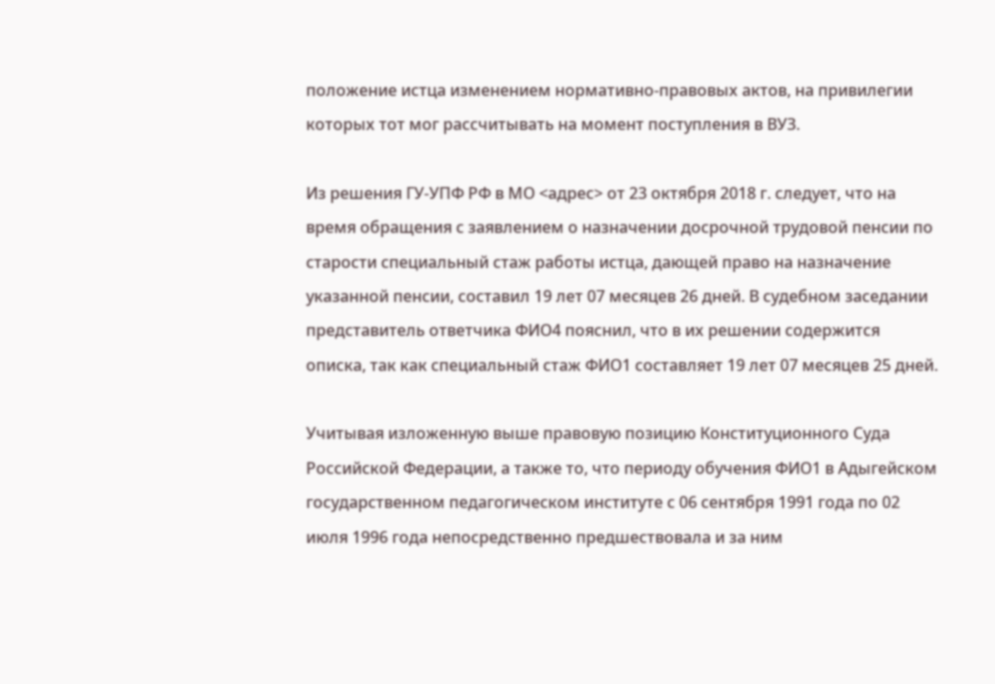положение истца изменением нормативно-правовых актов, на привилегии которых тот мог рассчитывать на момент поступления в ВУЗ.

Из решения ГУ-УПФ РФ в МО <адрес> от 23 октября 2018 г. следует, что на время обращения с заявлением о назначении досрочной трудовой пенсии по старости специальный стаж работы истца, дающей право на назначение указанной пенсии, составил 19 лет 07 месяцев 26 дней. В судебном заседании представитель ответчика ФИО4 пояснил, что в их решении содержится описка, так как специальный стаж ФИО1 составляет 19 лет 07 месяцев 25 дней.

Учитывая изложенную выше правовую позицию Конституционного Суда Российской Федерации, а также то, что периоду обучения ФИО1 в Адыгейском государственном педагогическом институте с 06 сентября 1991 года по 02 июля 1996 года непосредственно предшествовала и за ним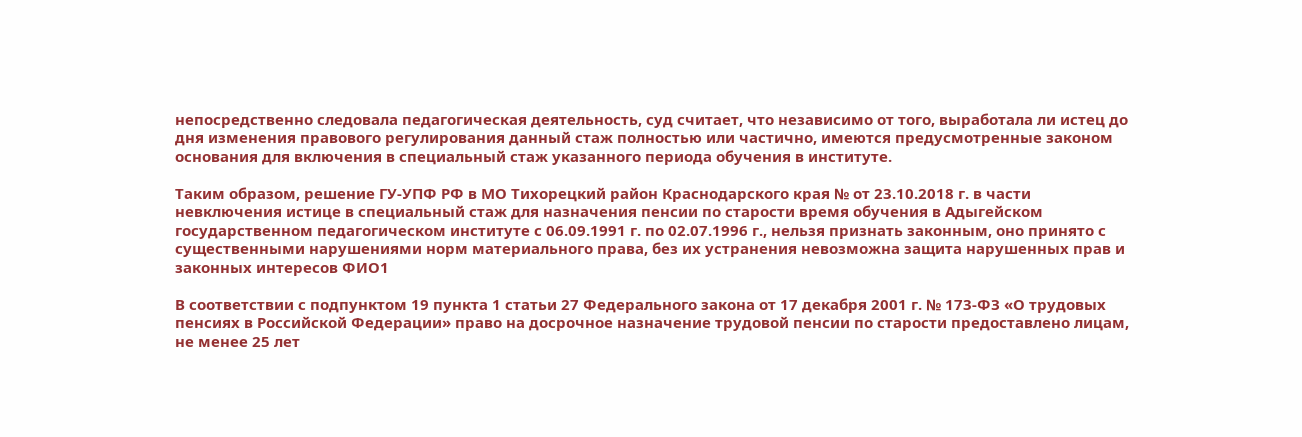непосредственно следовала педагогическая деятельность, суд считает, что независимо от того, выработала ли истец до дня изменения правового регулирования данный стаж полностью или частично, имеются предусмотренные законом основания для включения в специальный стаж указанного периода обучения в институте.

Таким образом, решение ГУ-УПФ РФ в МО Тихорецкий район Краснодарского края № от 23.10.2018 г. в части невключения истице в специальный стаж для назначения пенсии по старости время обучения в Адыгейском государственном педагогическом институте с 06.09.1991 г. по 02.07.1996 г., нельзя признать законным, оно принято с существенными нарушениями норм материального права, без их устранения невозможна защита нарушенных прав и законных интересов ФИО1

В соответствии с подпунктом 19 пункта 1 статьи 27 Федерального закона от 17 декабря 2001 г. № 173-ФЗ «О трудовых пенсиях в Российской Федерации» право на досрочное назначение трудовой пенсии по старости предоставлено лицам, не менее 25 лет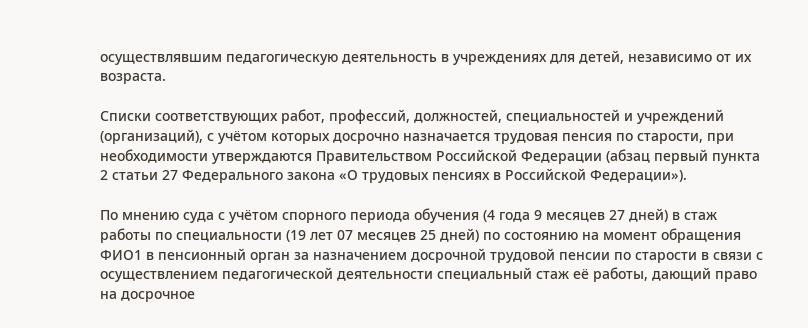осуществлявшим педагогическую деятельность в учреждениях для детей, независимо от их возраста.

Списки соответствующих работ, профессий, должностей, специальностей и учреждений (организаций), с учётом которых досрочно назначается трудовая пенсия по старости, при необходимости утверждаются Правительством Российской Федерации (абзац первый пункта 2 статьи 27 Федерального закона «О трудовых пенсиях в Российской Федерации»).

По мнению суда с учётом спорного периода обучения (4 года 9 месяцев 27 дней) в стаж работы по специальности (19 лет 07 месяцев 25 дней) по состоянию на момент обращения ФИО1 в пенсионный орган за назначением досрочной трудовой пенсии по старости в связи с осуществлением педагогической деятельности специальный стаж её работы, дающий право на досрочное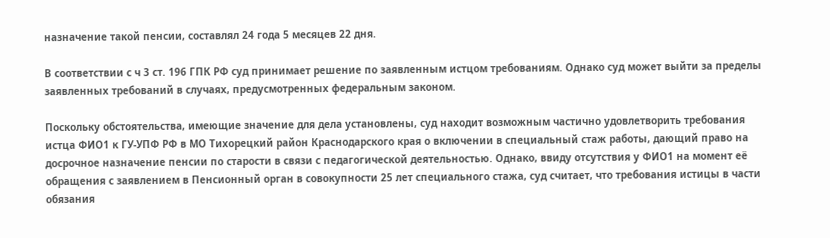назначение такой пенсии, составлял 24 года 5 месяцев 22 дня.

В соответствии с ч 3 ст. 196 ГПК РФ суд принимает решение по заявленным истцом требованиям. Однако суд может выйти за пределы заявленных требований в случаях, предусмотренных федеральным законом.

Поскольку обстоятельства, имеющие значение для дела установлены, суд находит возможным частично удовлетворить требования истца ФИО1 к ГУ-УПФ РФ в МО Тихорецкий район Краснодарского края о включении в специальный стаж работы, дающий право на досрочное назначение пенсии по старости в связи с педагогической деятельностью. Однако, ввиду отсутствия у ФИО1 на момент её обращения с заявлением в Пенсионный орган в совокупности 25 лет специального стажа, суд считает, что требования истицы в части обязания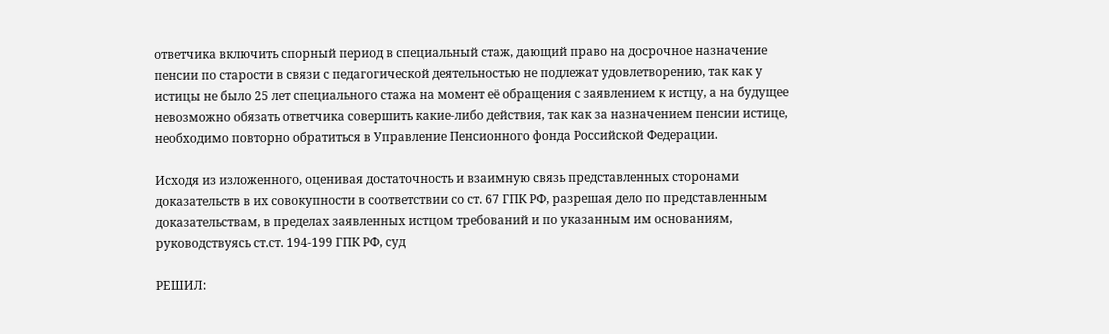ответчика включить спорный период в специальный стаж, дающий право на досрочное назначение пенсии по старости в связи с педагогической деятельностью не подлежат удовлетворению, так как у истицы не было 25 лет специального стажа на момент её обращения с заявлением к истцу, а на будущее невозможно обязать ответчика совершить какие-либо действия, так как за назначением пенсии истице, необходимо повторно обратиться в Управление Пенсионного фонда Российской Федерации.

Исходя из изложенного, оценивая достаточность и взаимную связь представленных сторонами доказательств в их совокупности в соответствии со ст. 67 ГПК РФ, разрешая дело по представленным доказательствам, в пределах заявленных истцом требований и по указанным им основаниям, руководствуясь ст.ст. 194-199 ГПК РФ, суд

РЕШИЛ: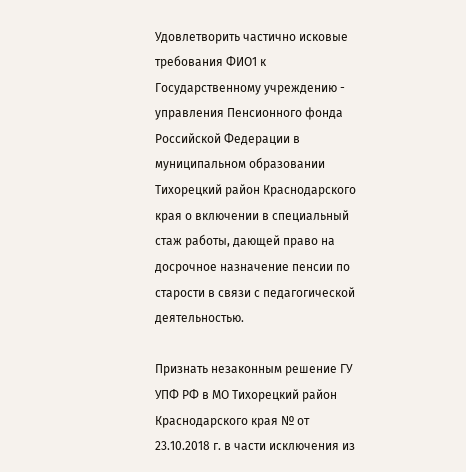Удовлетворить частично исковые требования ФИО1 к Государственному учреждению - управления Пенсионного фонда Российской Федерации в муниципальном образовании Тихорецкий район Краснодарского края о включении в специальный стаж работы, дающей право на досрочное назначение пенсии по старости в связи с педагогической деятельностью.

Признать незаконным решение ГУ УПФ РФ в МО Тихорецкий район Краснодарского края № от 23.10.2018 г. в части исключения из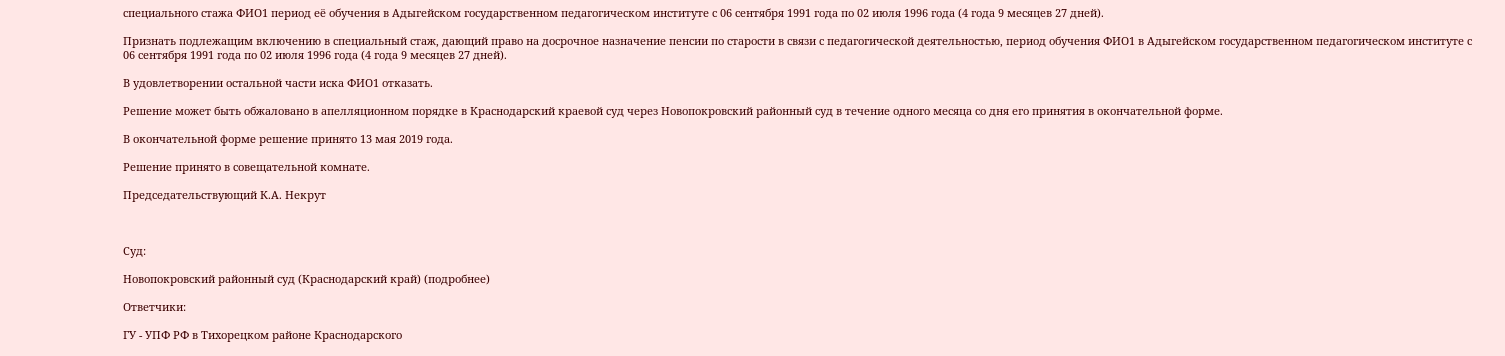специального стажа ФИО1 период её обучения в Адыгейском государственном педагогическом институте с 06 сентября 1991 года по 02 июля 1996 года (4 года 9 месяцев 27 дней).

Признать подлежащим включению в специальный стаж, дающий право на досрочное назначение пенсии по старости в связи с педагогической деятельностью, период обучения ФИО1 в Адыгейском государственном педагогическом институте с 06 сентября 1991 года по 02 июля 1996 года (4 года 9 месяцев 27 дней).

В удовлетворении остальной части иска ФИО1 отказать.

Решение может быть обжаловано в апелляционном порядке в Краснодарский краевой суд через Новопокровский районный суд в течение одного месяца со дня его принятия в окончательной форме.

В окончательной форме решение принято 13 мая 2019 года.

Решение принято в совещательной комнате.

Председательствующий К.А. Некрут



Суд:

Новопокровский районный суд (Краснодарский край) (подробнее)

Ответчики:

ГУ - УПФ РФ в Тихорецком районе Краснодарского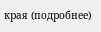края (подробнее)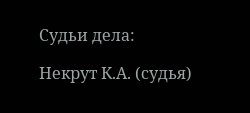Судьи дела:

Некрут К.А. (судья)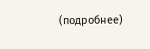(подробнее)